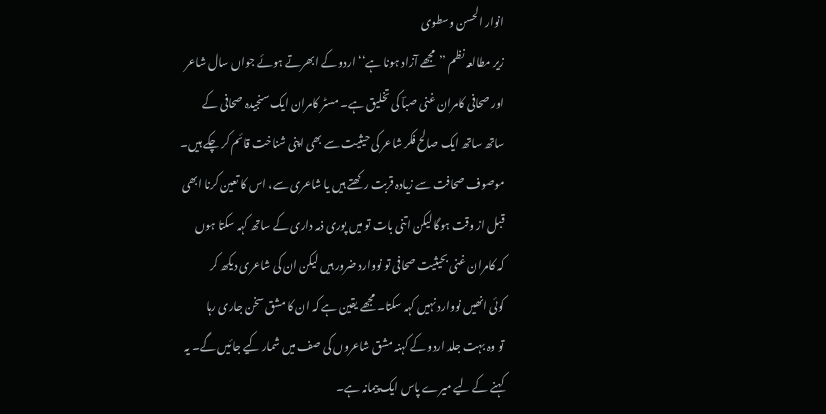انوار الحسن وسطوی
زیر مطالعہ نظم ’’مجھے آزاد ہونا ہے‘‘ اردو کے ابھرتے ہوئے جواں سال شاعر
اور صحافی کامران غنی صباؔ کی تخلیق ہے۔ مسٹر کامران ایک سنجیدہ صحافی کے
ساتھ ساتھ ایک صالح فکر شاعر کی حیثیت سے بھی اپنی شناخت قائم کر چکے ہیں۔
موصوف صحافت سے زیادہ قربت رکھتے ہیں یا شاعری سے، اس کا تعین کرنا ابھی
قبل از وقت ہوگا لیکن اتنی بات تو میں پوری ذمہ داری کے ساتھ کہہ سکتا ہوں
کہ کامران غنی بحیثیت صحافی تو نووارد ضرور ہیں لیکن ان کی شاعری دیکھ کر
کوئی انھیں نووارد نہیں کہہ سکتا۔ مجھے یقین ہے کہ ان کا مشق سخن جاری رہا
تو وہ بہت جلد اردو کے کہنہ مشق شاعروں کی صف میں شمار کیے جائیں گے۔ یہ
کہنے کے لیے میرے پاس ایک پیمانہ ہے۔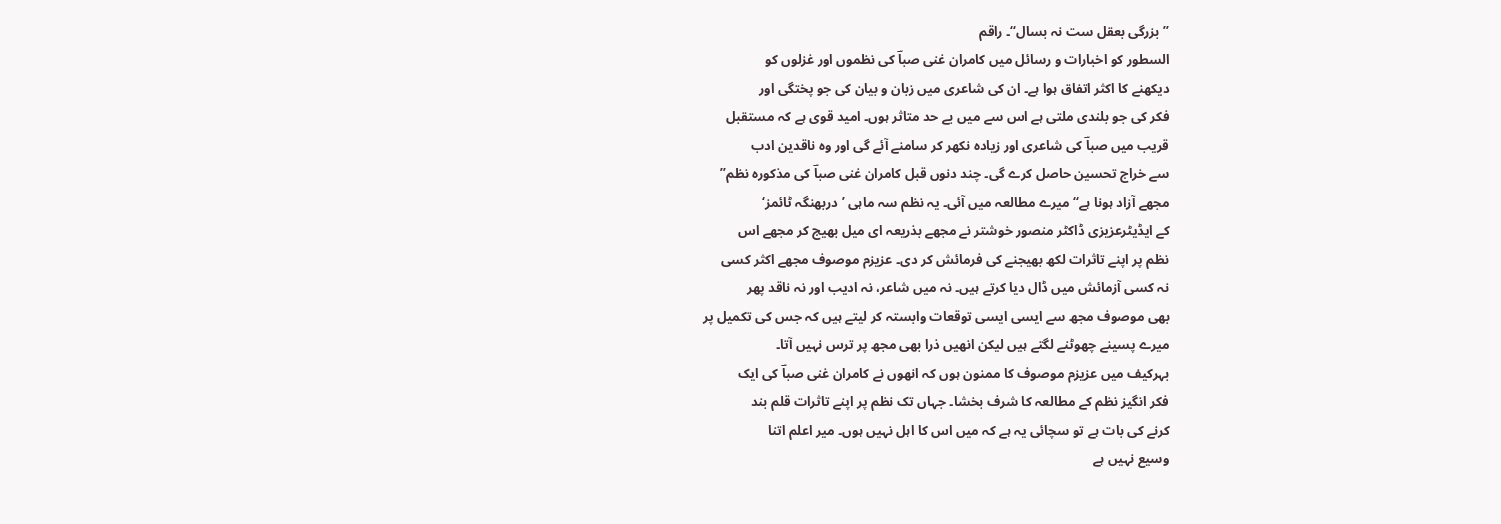’’بزرگی بعقل ست نہ بسال‘‘۔ راقم
السطور کو اخبارات و رسائل میں کامران غنی صباؔ کی نظموں اور غزلوں کو
دیکھنے کا اکثر اتفاق ہوا ہے۔ ان کی شاعری میں زبان و بیان کی جو پختگی اور
فکر کی جو بلندی ملتی ہے اس سے میں بے حد متاثر ہوں۔ امید قوی ہے کہ مستقبل
قریب میں صباؔ کی شاعری اور زیادہ نکھر کر سامنے آئے گی اور وہ ناقدین ادب
سے خراج تحسین حاصل کرے گی۔ چند دنوں قبل کامران غنی صباؔ کی مذکورہ نظم’’
مجھے آزاد ہونا ہے‘‘ میرے مطالعہ میں آئی۔ یہ نظم سہ ماہی ’دربھنگہ ٹائمز‘
کے ایڈیٹرعزیزی ڈاکٹر منصور خوشتر نے مجھے بذریعہ ای میل بھیج کر مجھے اس
نظم پر اپنے تاثرات لکھ بھیجنے کی فرمائش کر دی۔ عزیزم موصوف مجھے اکثر کسی
نہ کسی آزمائش میں ڈال دیا کرتے ہیں۔ نہ میں شاعر، نہ ادیب اور نہ ناقد پھر
بھی موصوف مجھ سے ایسی ایسی توقعات وابستہ کر لیتے ہیں کہ جس کی تکمیل پر
میرے پسینے چھوٹنے لگتے ہیں لیکن انھیں ذرا بھی مجھ پر ترس نہیں آتا۔
بہرکیف میں عزیزم موصوف کا ممنون ہوں کہ انھوں نے کامران غنی صباؔ کی ایک
فکر انگیز نظم کے مطالعہ کا شرف بخشا۔ جہاں تک نظم پر اپنے تاثرات قلم بند
کرنے کی بات ہے تو سچائی یہ ہے کہ میں اس کا اہل نہیں ہوں۔ میر اعلم اتنا
وسیع نہیں ہے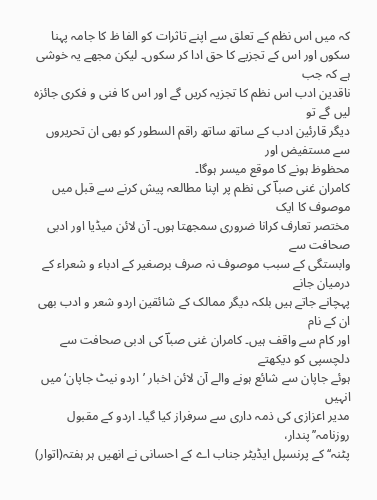کہ میں اس نظم کے تعلق سے اپنے تاثرات کو الفا ظ کا جامہ پہنا
سکوں اور اس کے تجزیے کا حق ادا کر سکوں۔ لیکن مجھے یہ خوشی ہے کہ جب
ناقدین ادب اس نظم کا تجزیہ کریں گے اور اس کا فنی و فکری جائزہ لیں گے تو
دیگر قارئین ادب کے ساتھ ساتھ راقم السطور کو بھی ان تحریروں سے مستفیض اور
محظوظ ہونے کا موقع میسر ہوگا۔
کامران غنی صباؔ کی نظم پر اپنا مطالعہ پیش کرنے سے قبل میں موصوف کا ایک
مختصر تعارف کرانا ضروری سمجھتا ہوں۔ آن لائن میڈیا اور ادبی صحافت سے
وابستگی کے سبب موصوف نہ صرف برصغیر کے ادباء و شعراء کے درمیان جانے
پہچانے جاتے ہیں بلکہ دیگر ممالک کے شائقین اردو شعر و ادب بھی ان کے نام
اور کام سے واقف ہیں۔ کامران غنی صباؔ کی ادبی صحافت سے دلچسپی کو دیکھتے
ہوئے جاپان سے شائع ہونے والے آن لائن اخبار ’اردو نیٹ جاپان‘ میں انہیں
مدیر اعزازی کی ذمہ داری سے سرفراز کیا گیا۔ اردو کے مقبول روزنامہ’’پندار،
پٹنہ‘‘ کے پرنسپل ایڈیٹر جناب اے کے احسانی نے انھیں ہر ہفتہ(اتوار)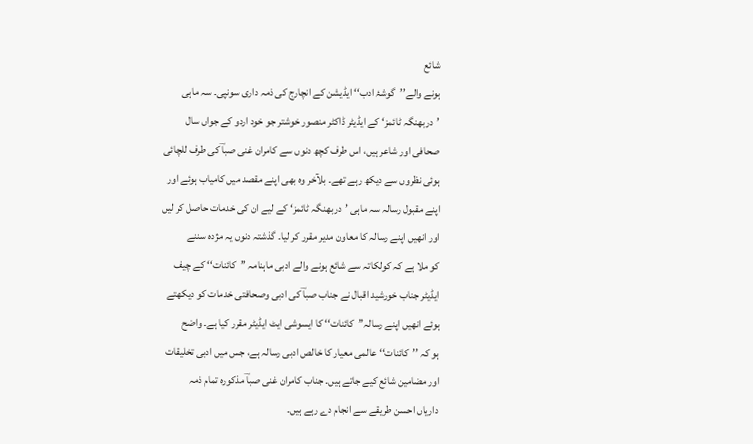شائع
ہونے والے’’گوشۂ ادب‘‘ ایڈیشن کے انچارج کی ذمہ داری سونپی۔ سہ ماہی
’دربھنگہ ٹائمز‘ کے ایڈیٹر ڈاکٹر منصور خوشتر جو خود اردو کے جواں سال
صحافی اور شاعر ہیں، اس طرف کچھ دنوں سے کامران غنی صباؔ کی طرف للچائی
ہوئی نظروں سے دیکھ رہے تھے۔ بلآخر وہ بھی اپنے مقصد میں کامیاب ہوئے اور
اپنے مقبول رسالہ سہ ماہی ’دربھنگہ ٹائمز‘ کے لیے ان کی خدمات حاصل کر لیں
اور انھیں اپنے رسالہ کا معاون مدیر مقرر کر لیا۔ گذشتہ دنوں یہ مژدہ سننے
کو ملا ہے کہ کولکاتہ سے شائع ہونے والے ادبی ماہنامہ ’’کائنات‘‘ کے چیف
ایڈیٹر جناب خورشید اقبال نے جناب صباؔ کی ادبی وصحافتی خدمات کو دیکھتے
ہوئے انھیں اپنے رسالہ’’کائنات‘‘ کا ایسوشی ایٹ ایڈیٹر مقرر کیا ہے۔ واضح
ہو کہ ’’کائنات‘‘ عالمی معیار کا خالص ادبی رسالہ ہے، جس میں ادبی تخلیقات
اور مضامین شائع کیے جاتے ہیں۔ جناب کامران غنی صباؔ مذکورہ تمام ذمہ
داریاں احسن طریقے سے انجام دے رہے ہیں۔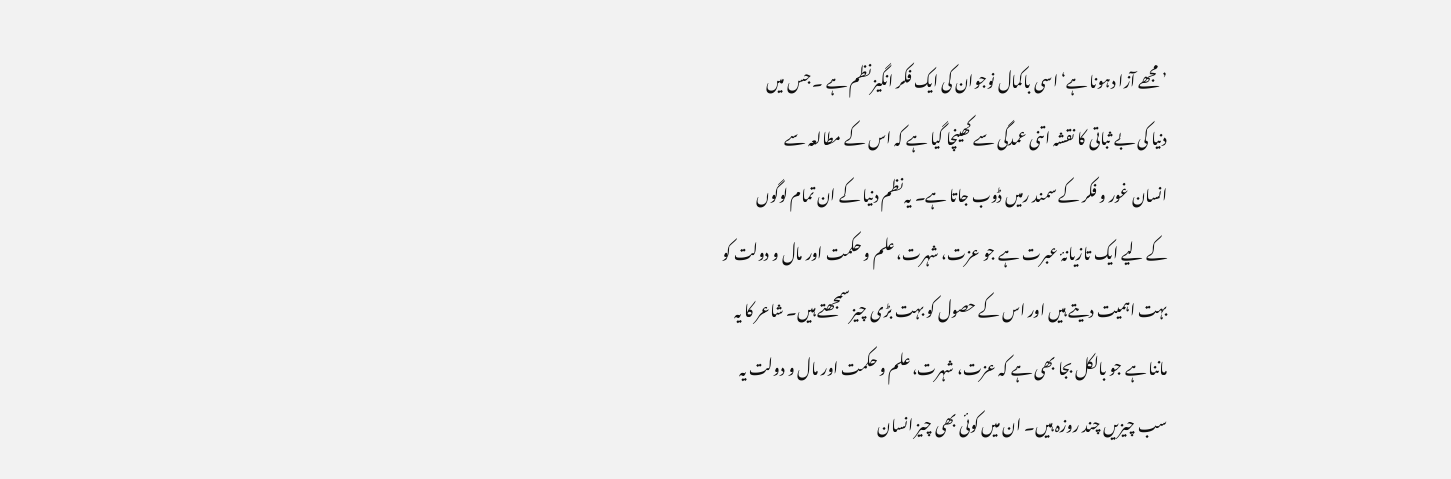’مجھے آزا دہونا ہے‘ اسی باکمال نوجوان کی ایک فکر انگیز نظم ہے ۔ جس میں
دنیا کی بے ثباتی کا نقشہ اتنی عمدگی سے کھینچا گیا ہے کہ اس کے مطالعہ سے
انسان غور و فکر کے سمند رمیں ڈوب جاتا ہے۔ یہ نظم دنیا کے ان تمام لوگوں
کے لیے ایک تازیانۂ عبرت ہے جو عزت، شہرت، علم و حکمت اور مال و دولت کو
بہت اہمیت دیتے ہیں اور اس کے حصول کو بہت بڑی چیز سمجھتے ہیں۔ شاعر کا یہ
ماننا ہے جو بالکل بجا بھی ہے کہ عزت، شہرت، علم و حکمت اور مال و دولت یہ
سب چیزیں چند روزہ ہیں۔ ان میں کوئی بھی چیز انسان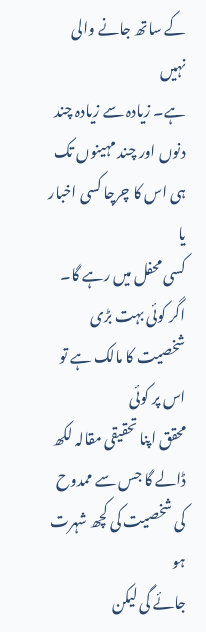کے ساتھ جانے والی نہیں
ہے۔ زیادہ سے زیادہ چند دنوں اور چند مہینوں تک ہی اس کا چرچا کسی اخبار یا
کسی محفل میں رہے گا۔ اگر کوئی بہت بڑی شخصیت کا مالک ہے تو اس پر کوئی
محقق اپنا تحقیقی مقالہ لکھ ڈالے گا جس سے ممدوح کی شخصیت کی کچھ شہرت ہو
جائے گی لیکن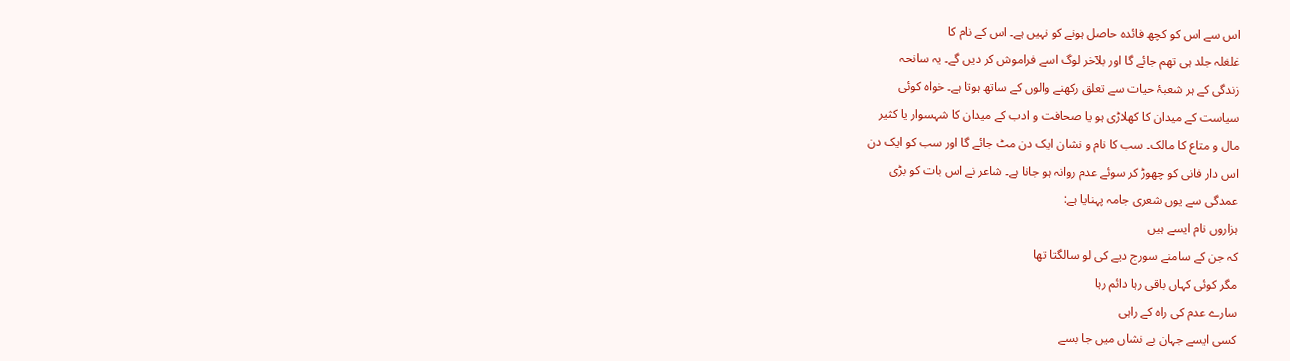اس سے اس کو کچھ فائدہ حاصل ہونے کو نہیں ہے۔ اس کے نام کا
غلغلہ جلد ہی تھم جائے گا اور بلآخر لوگ اسے فراموش کر دیں گے۔ یہ سانحہ
زندگی کے ہر شعبۂ حیات سے تعلق رکھنے والوں کے ساتھ ہوتا ہے۔ خواہ کوئی
سیاست کے میدان کا کھلاڑی ہو یا صحافت و ادب کے میدان کا شہسوار یا کثیر
مال و متاع کا مالک۔ سب کا نام و نشان ایک دن مٹ جائے گا اور سب کو ایک دن
اس دار فانی کو چھوڑ کر سوئے عدم روانہ ہو جانا ہے۔ شاعر نے اس بات کو بڑی
عمدگی سے یوں شعری جامہ پہنایا ہے:
ہزاروں نام ایسے ہیں
کہ جن کے سامنے سورج دیے کی لو سالگتا تھا
مگر کوئی کہاں باقی رہا دائم رہا
سارے عدم کی راہ کے راہی
کسی ایسے جہان بے نشاں میں جا بسے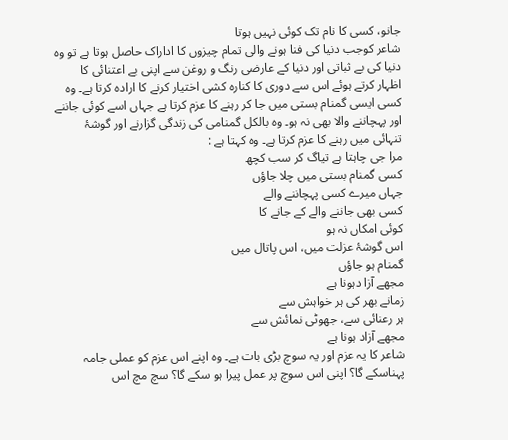جانو، کسی کا نام تک کوئی نہیں ہوتا
شاعر کوجب دنیا کی فنا ہونے والی تمام چیزوں کا اداراک حاصل ہوتا ہے تو وہ
دنیا کی بے ثباتی اور دنیا کے عارضی رنگ و روغن سے اپنی بے اعتنائی کا
اظہار کرتے ہوئے اس سے دوری کا کنارہ کشی اختیار کرنے کا ارادہ کرتا ہے۔ وہ
کسی ایسی گمنام بستی میں جا کر رہنے کا عزم کرتا ہے جہاں اسے کوئی جاننے
اور پہچاننے والا بھی نہ ہو۔ وہ بالکل گمنامی کی زندگی گزارنے اور گوشۂ
تنہائی میں رہنے کا عزم کرتا ہے۔ وہ کہتا ہے :
مرا جی چاہتا ہے تیاگ کر سب کچھ
کسی گمنام بستی میں چلا جاؤں
جہاں میرے کسی پہچاننے والے
کسی بھی جاننے والے کے جانے کا
کوئی امکاں نہ ہو
اس گوشۂ عزلت میں، اس پاتال میں
گمنام ہو جاؤں
مجھے آزا دہونا ہے
زمانے بھر کی ہر خواہش سے
ہر رعنائی سے، جھوٹی نمائش سے
مجھے آزاد ہونا ہے
شاعر کا یہ عزم اور یہ سوچ بڑی بات ہے۔ وہ اپنے اس عزم کو عملی جامہ
پہناسکے گا؟ اپنی اس سوچ پر عمل پیرا ہو سکے گا؟ سچ مچ اس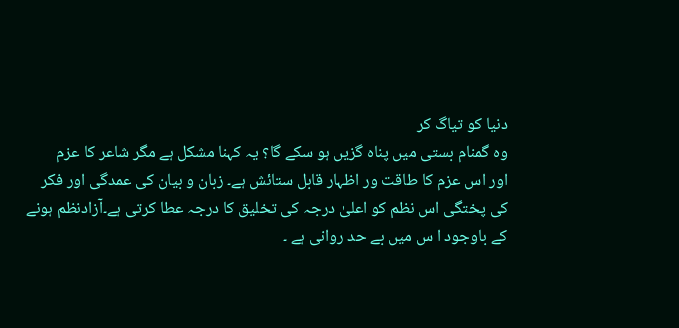دنیا کو تیاگ کر
وہ گمنام بستی میں پناہ گزیں ہو سکے گا؟ یہ کہنا مشکل ہے مگر شاعر کا عزم
اور اس عزم کا طاقت ور اظہار قابل ستائش ہے۔ زبان و بیان کی عمدگی اور فکر
کی پختگی اس نظم کو اعلیٰ درجہ کی تخلیق کا درجہ عطا کرتی ہے۔آزادنظم ہونے
کے باوجود ا س میں بے حد روانی ہے ۔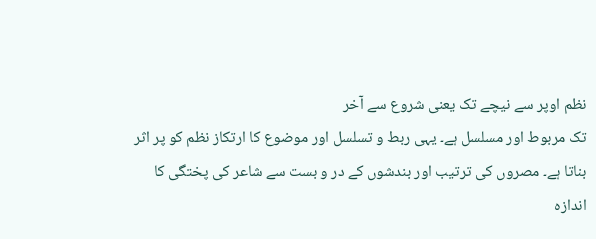نظم اوپر سے نیچے تک یعنی شروع سے آخر
تک مربوط اور مسلسل ہے۔ یہی ربط و تسلسل اور موضوع کا ارتکاز نظم کو پر اثر
بناتا ہے۔ مصروں کی ترتیب اور بندشوں کے در و بست سے شاعر کی پختگی کا
اندازہ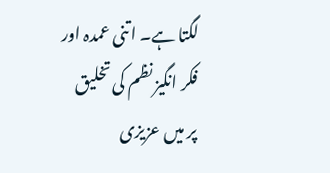لگتا ہے۔ اتنی عمدہ اور فکر انگیز نظم کی تخلیق پر میں عزیزی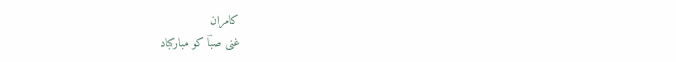کامران
غنی صباؔ کو مبارکباد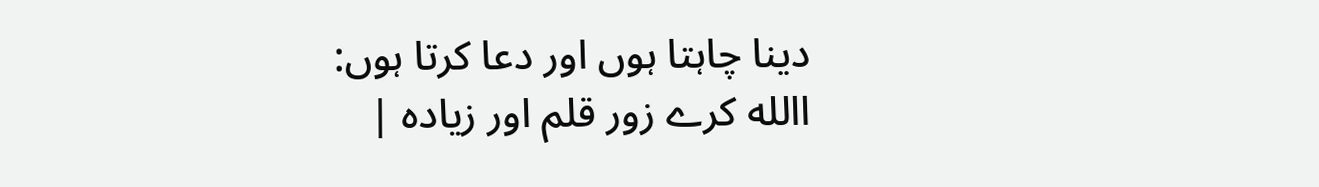دینا چاہتا ہوں اور دعا کرتا ہوں:
االله کرے زور قلم اور زیادہ |